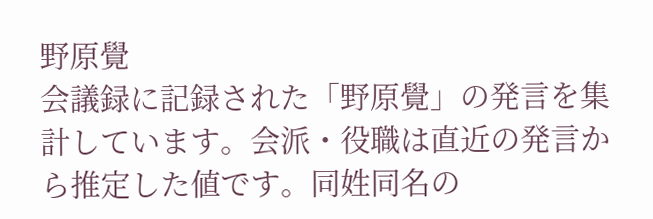野原覺
会議録に記録された「野原覺」の発言を集計しています。会派・役職は直近の発言から推定した値です。同姓同名の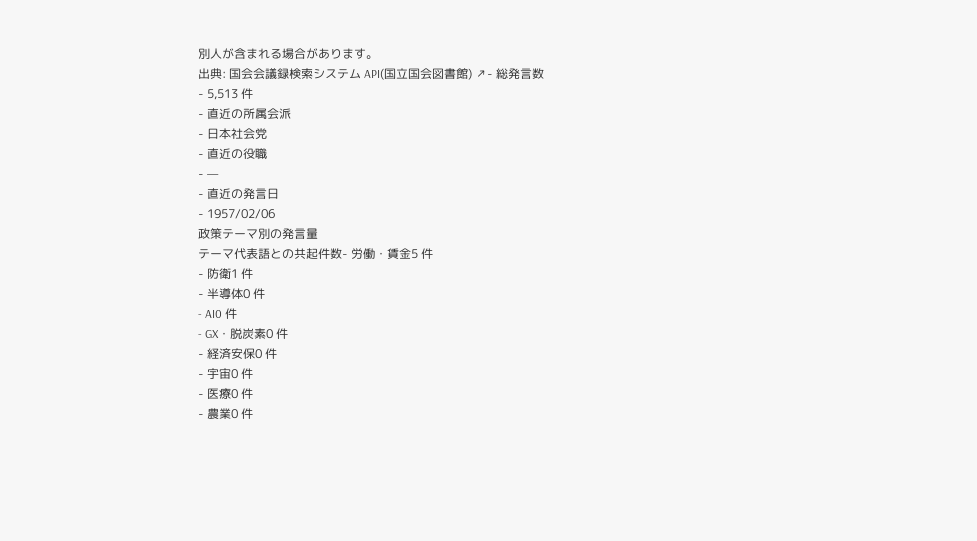別人が含まれる場合があります。
出典: 国会会議録検索システム API(国立国会図書館) ↗- 総発言数
- 5,513 件
- 直近の所属会派
- 日本社会党
- 直近の役職
- —
- 直近の発言日
- 1957/02/06
政策テーマ別の発言量
テーマ代表語との共起件数- 労働・賃金5 件
- 防衛1 件
- 半導体0 件
- AI0 件
- GX・脱炭素0 件
- 経済安保0 件
- 宇宙0 件
- 医療0 件
- 農業0 件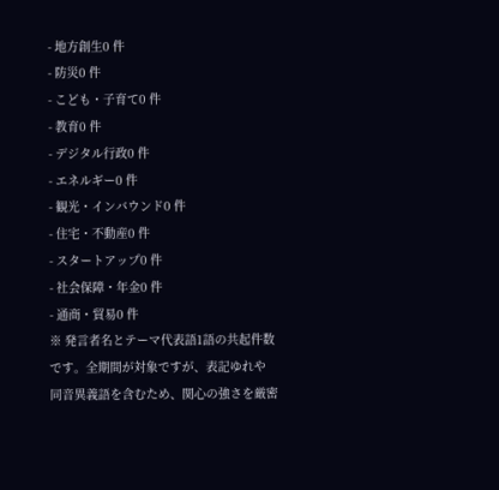- 地方創生0 件
- 防災0 件
- こども・子育て0 件
- 教育0 件
- デジタル行政0 件
- エネルギー0 件
- 観光・インバウンド0 件
- 住宅・不動産0 件
- スタートアップ0 件
- 社会保障・年金0 件
- 通商・貿易0 件
※ 発言者名とテーマ代表語1語の共起件数です。全期間が対象ですが、表記ゆれや 同音異義語を含むため、関心の強さを厳密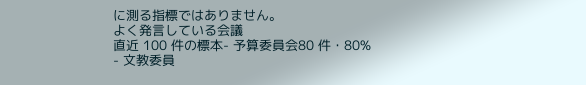に測る指標ではありません。
よく発言している会議
直近 100 件の標本- 予算委員会80 件・80%
- 文教委員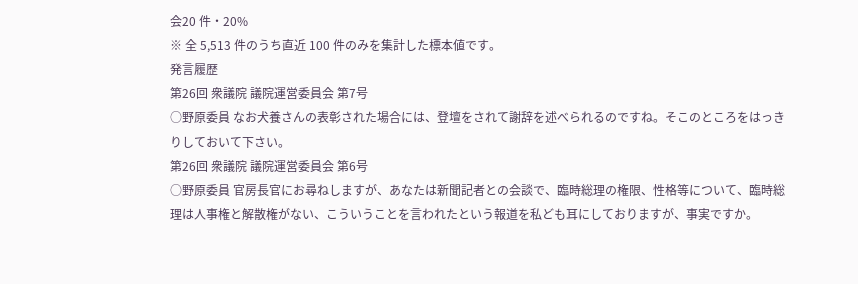会20 件・20%
※ 全 5,513 件のうち直近 100 件のみを集計した標本値です。
発言履歴
第26回 衆議院 議院運営委員会 第7号
○野原委員 なお犬養さんの表彰された場合には、登壇をされて謝辞を述べられるのですね。そこのところをはっきりしておいて下さい。
第26回 衆議院 議院運営委員会 第6号
○野原委員 官房長官にお尋ねしますが、あなたは新聞記者との会談で、臨時総理の権限、性格等について、臨時総理は人事権と解散権がない、こういうことを言われたという報道を私ども耳にしておりますが、事実ですか。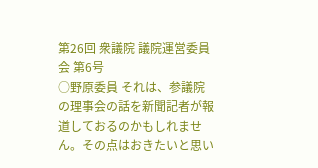第26回 衆議院 議院運営委員会 第6号
○野原委員 それは、参議院の理事会の話を新聞記者が報道しておるのかもしれません。その点はおきたいと思い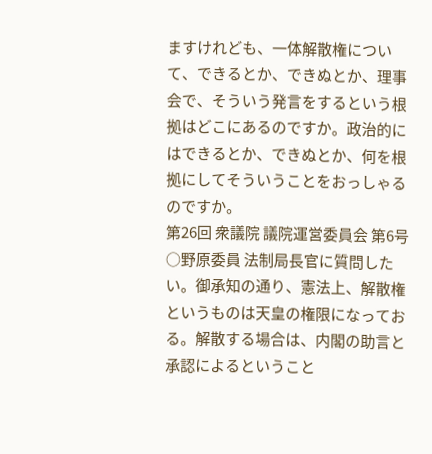ますけれども、一体解散権について、できるとか、できぬとか、理事会で、そういう発言をするという根拠はどこにあるのですか。政治的にはできるとか、できぬとか、何を根拠にしてそういうことをおっしゃるのですか。
第26回 衆議院 議院運営委員会 第6号
○野原委員 法制局長官に質問したい。御承知の通り、憲法上、解散権というものは天皇の権限になっておる。解散する場合は、内閣の助言と承認によるということ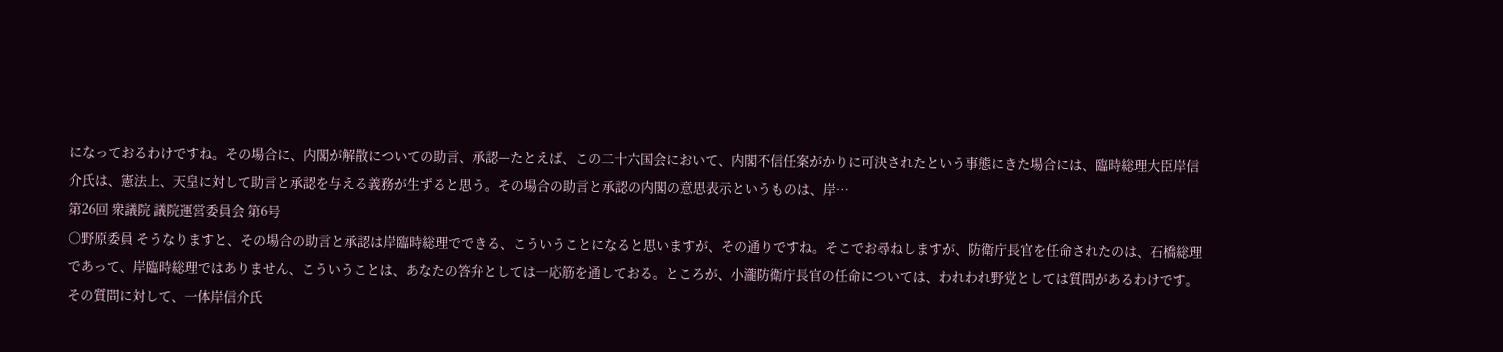になっておるわけですね。その場合に、内閣が解散についての助言、承認—たとえば、この二十六国会において、内閣不信任案がかりに可決されたという事態にきた場合には、臨時総理大臣岸信介氏は、憲法上、天皇に対して助言と承認を与える義務が生ずると思う。その場合の助言と承認の内閣の意思表示というものは、岸…
第26回 衆議院 議院運営委員会 第6号
○野原委員 そうなりますと、その場合の助言と承認は岸臨時総理でできる、こういうことになると思いますが、その通りですね。そこでお尋ねしますが、防衛庁長官を任命されたのは、石橋総理であって、岸臨時総理ではありません、こういうことは、あなたの答弁としては一応筋を通しておる。ところが、小瀧防衛庁長官の任命については、われわれ野党としては質問があるわけです。その質問に対して、一体岸信介氏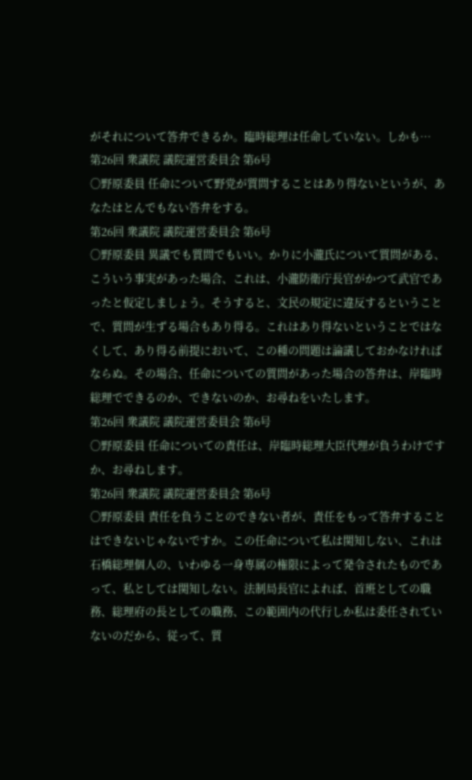がそれについて答弁できるか。臨時総理は任命していない。しかも…
第26回 衆議院 議院運営委員会 第6号
○野原委員 任命について野党が質問することはあり得ないというが、あなたはとんでもない答弁をする。
第26回 衆議院 議院運営委員会 第6号
○野原委員 異議でも質問でもいい。かりに小瀧氏について質問がある、こういう事実があった場合、これは、小瀧防衛庁長官がかつて武官であったと仮定しましょう。そうすると、文民の規定に違反するということで、質問が生ずる場合もあり得る。これはあり得ないということではなくして、あり得る前提において、この種の問題は論議しておかなければならぬ。その場合、任命についての質問があった場合の答弁は、岸臨時総理でできるのか、できないのか、お尋ねをいたします。
第26回 衆議院 議院運営委員会 第6号
○野原委員 任命についての責任は、岸臨時総理大臣代理が負うわけですか、お尋ねします。
第26回 衆議院 議院運営委員会 第6号
○野原委員 責任を負うことのできない者が、責任をもって答弁することはできないじゃないですか。この任命について私は関知しない、これは石橋総理個人の、いわゆる一身専属の権限によって発令されたものであって、私としては関知しない。法制局長官によれば、首班としての職務、総理府の長としての職務、この範囲内の代行しか私は委任されていないのだから、従って、質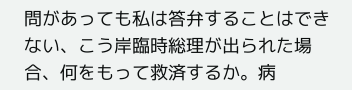問があっても私は答弁することはできない、こう岸臨時総理が出られた場合、何をもって救済するか。病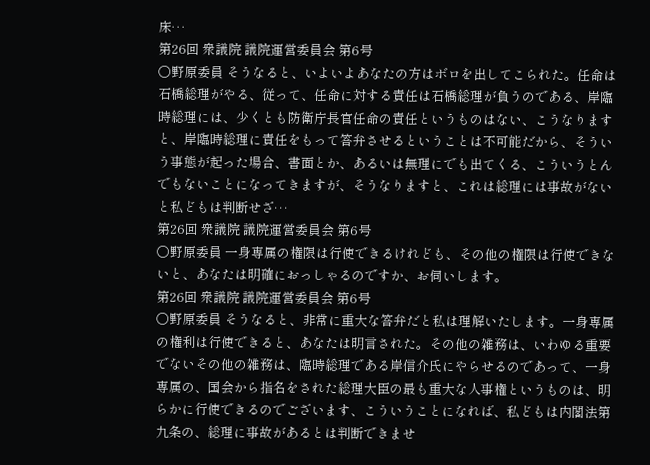床…
第26回 衆議院 議院運営委員会 第6号
○野原委員 そうなると、いよいよあなたの方はボロを出してこられた。任命は石橋総理がやる、従って、任命に対する責任は石橋総理が負うのである、岸臨時総理には、少くとも防衛庁長官任命の責任というものはない、こうなりますと、岸臨時総理に責任をもって答弁させるということは不可能だから、そういう事態が起った場合、書面とか、あるいは無理にでも出てくる、こういうとんでもないことになってきますが、そうなりますと、これは総理には事故がないと私どもは判断せざ…
第26回 衆議院 議院運営委員会 第6号
○野原委員 一身専属の権限は行使できるけれども、その他の権限は行使できないと、あなたは明確におっしゃるのですか、お伺いします。
第26回 衆議院 議院運営委員会 第6号
○野原委員 そうなると、非常に重大な答弁だと私は理解いたします。一身専属の権利は行使できると、あなたは明言された。その他の雑務は、いわゆる重要でないその他の雑務は、臨時総理である岸信介氏にやらせるのであって、一身専属の、国会から指名をされた総理大臣の最も重大な人事権というものは、明らかに行使できるのでございます、こういうことになれば、私どもは内閣法第九条の、総理に事故があるとは判断できませ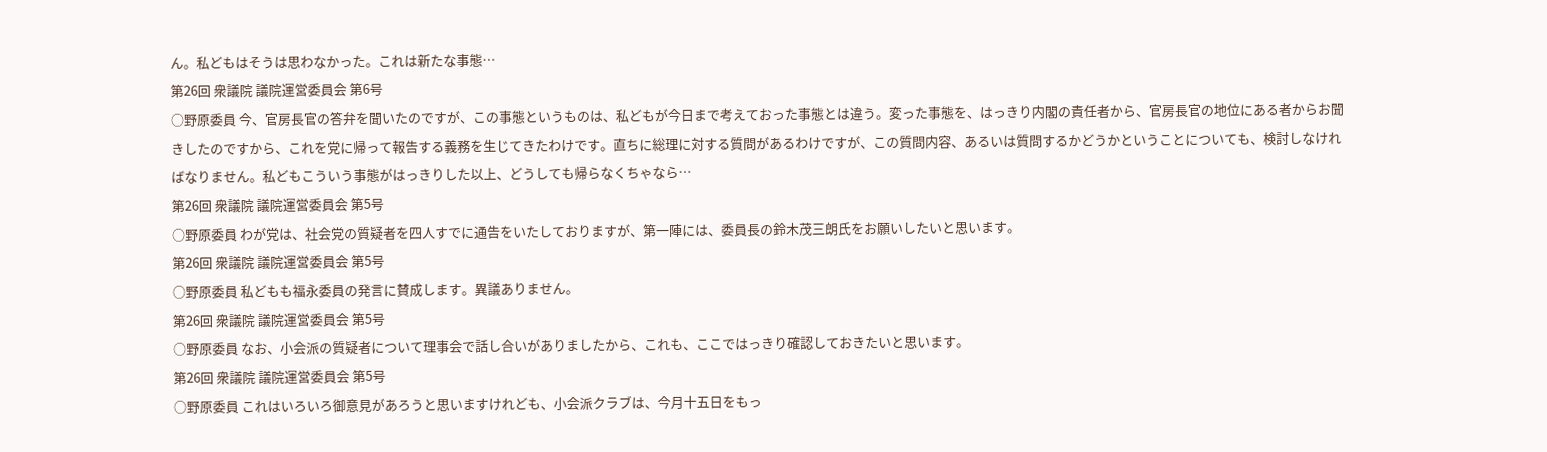ん。私どもはそうは思わなかった。これは新たな事態…
第26回 衆議院 議院運営委員会 第6号
○野原委員 今、官房長官の答弁を聞いたのですが、この事態というものは、私どもが今日まで考えておった事態とは違う。変った事態を、はっきり内閣の責任者から、官房長官の地位にある者からお聞きしたのですから、これを党に帰って報告する義務を生じてきたわけです。直ちに総理に対する質問があるわけですが、この質問内容、あるいは質問するかどうかということについても、検討しなければなりません。私どもこういう事態がはっきりした以上、どうしても帰らなくちゃなら…
第26回 衆議院 議院運営委員会 第5号
○野原委員 わが党は、社会党の質疑者を四人すでに通告をいたしておりますが、第一陣には、委員長の鈴木茂三朗氏をお願いしたいと思います。
第26回 衆議院 議院運営委員会 第5号
○野原委員 私どもも福永委員の発言に賛成します。異議ありません。
第26回 衆議院 議院運営委員会 第5号
○野原委員 なお、小会派の質疑者について理事会で話し合いがありましたから、これも、ここではっきり確認しておきたいと思います。
第26回 衆議院 議院運営委員会 第5号
○野原委員 これはいろいろ御意見があろうと思いますけれども、小会派クラブは、今月十五日をもっ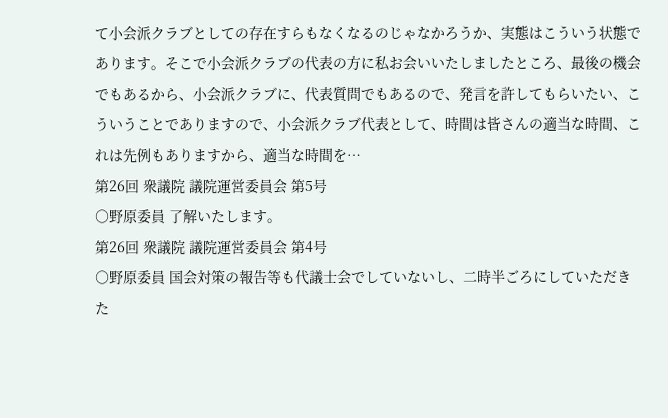て小会派クラブとしての存在すらもなくなるのじゃなかろうか、実態はこういう状態であります。そこで小会派クラブの代表の方に私お会いいたしましたところ、最後の機会でもあるから、小会派クラブに、代表質問でもあるので、発言を許してもらいたい、こういうことでありますので、小会派クラブ代表として、時間は皆さんの適当な時間、これは先例もありますから、適当な時間を…
第26回 衆議院 議院運営委員会 第5号
○野原委員 了解いたします。
第26回 衆議院 議院運営委員会 第4号
○野原委員 国会対策の報告等も代議士会でしていないし、二時半ごろにしていただきた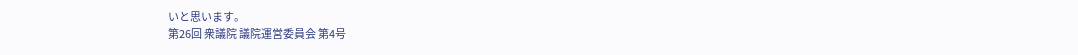いと思います。
第26回 衆議院 議院運営委員会 第4号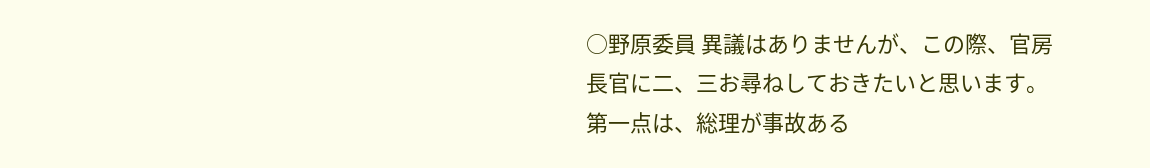○野原委員 異議はありませんが、この際、官房長官に二、三お尋ねしておきたいと思います。第一点は、総理が事故ある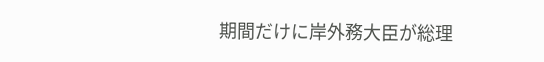期間だけに岸外務大臣が総理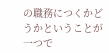の職務につくかどうかということが一つで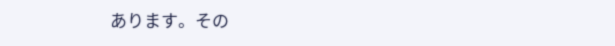あります。その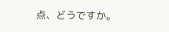点、どうですか。